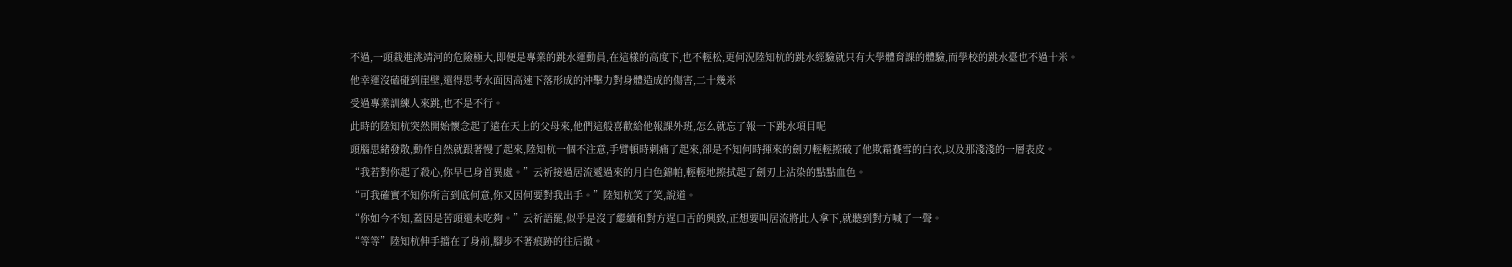不過,一頭栽進洮靖河的危險極大,即便是專業的跳水運動員,在這樣的高度下,也不輕松,更何況陸知杭的跳水經驗就只有大學體育課的體驗,而學校的跳水臺也不過十米。
他幸運沒磕碰到崖壁,還得思考水面因高速下落形成的沖擊力對身體造成的傷害,二十幾米
受過專業訓練人來跳,也不是不行。
此時的陸知杭突然開始懷念起了遠在天上的父母來,他們這般喜歡給他報課外班,怎么就忘了報一下跳水項目呢
頭腦思緒發散,動作自然就跟著慢了起來,陸知杭一個不注意,手臂頓時刺痛了起來,卻是不知何時揮來的劍刃輕輕擦破了他欺霜賽雪的白衣,以及那淺淺的一層表皮。
“我若對你起了殺心,你早已身首異處。”云祈接過居流遞過來的月白色錦帕,輕輕地擦拭起了劍刃上沾染的點點血色。
“可我確實不知你所言到底何意,你又因何要對我出手。”陸知杭笑了笑,說道。
“你如今不知,蓋因是苦頭還未吃夠。”云祈語罷,似乎是沒了繼續和對方逞口舌的興致,正想要叫居流將此人拿下,就聽到對方喊了一聲。
“等等”陸知杭伸手擋在了身前,腳步不著痕跡的往后撤。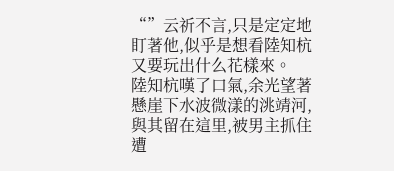“”云祈不言,只是定定地盯著他,似乎是想看陸知杭又要玩出什么花樣來。
陸知杭嘆了口氣,余光望著懸崖下水波微漾的洮靖河,與其留在這里,被男主抓住遭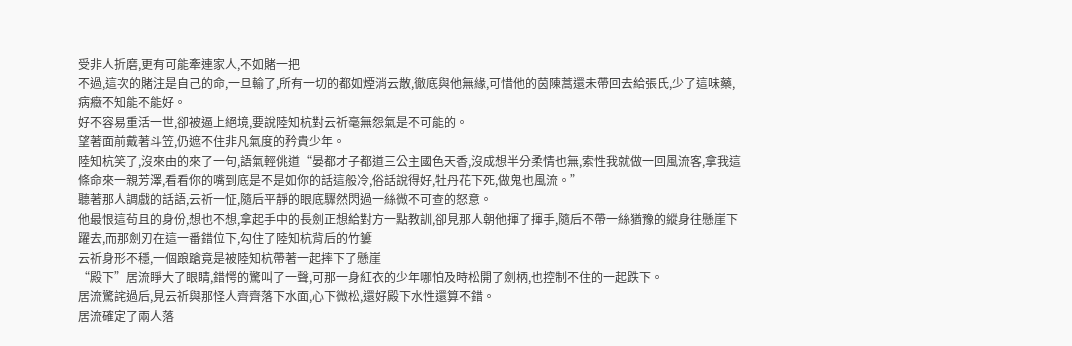受非人折磨,更有可能牽連家人,不如賭一把
不過,這次的賭注是自己的命,一旦輸了,所有一切的都如煙消云散,徹底與他無緣,可惜他的茵陳蒿還未帶回去給張氏,少了這味藥,病癥不知能不能好。
好不容易重活一世,卻被逼上絕境,要說陸知杭對云祈毫無怨氣是不可能的。
望著面前戴著斗笠,仍遮不住非凡氣度的矜貴少年。
陸知杭笑了,沒來由的來了一句,語氣輕佻道“晏都才子都道三公主國色天香,沒成想半分柔情也無,索性我就做一回風流客,拿我這條命來一親芳澤,看看你的嘴到底是不是如你的話這般冷,俗話說得好,牡丹花下死,做鬼也風流。”
聽著那人調戲的話語,云祈一怔,隨后平靜的眼底驟然閃過一絲微不可查的怒意。
他最恨這茍且的身份,想也不想,拿起手中的長劍正想給對方一點教訓,卻見那人朝他揮了揮手,隨后不帶一絲猶豫的縱身往懸崖下躍去,而那劍刃在這一番錯位下,勾住了陸知杭背后的竹簍
云祈身形不穩,一個踉蹌竟是被陸知杭帶著一起摔下了懸崖
“殿下”居流睜大了眼睛,錯愕的驚叫了一聲,可那一身紅衣的少年哪怕及時松開了劍柄,也控制不住的一起跌下。
居流驚詫過后,見云祈與那怪人齊齊落下水面,心下微松,還好殿下水性還算不錯。
居流確定了兩人落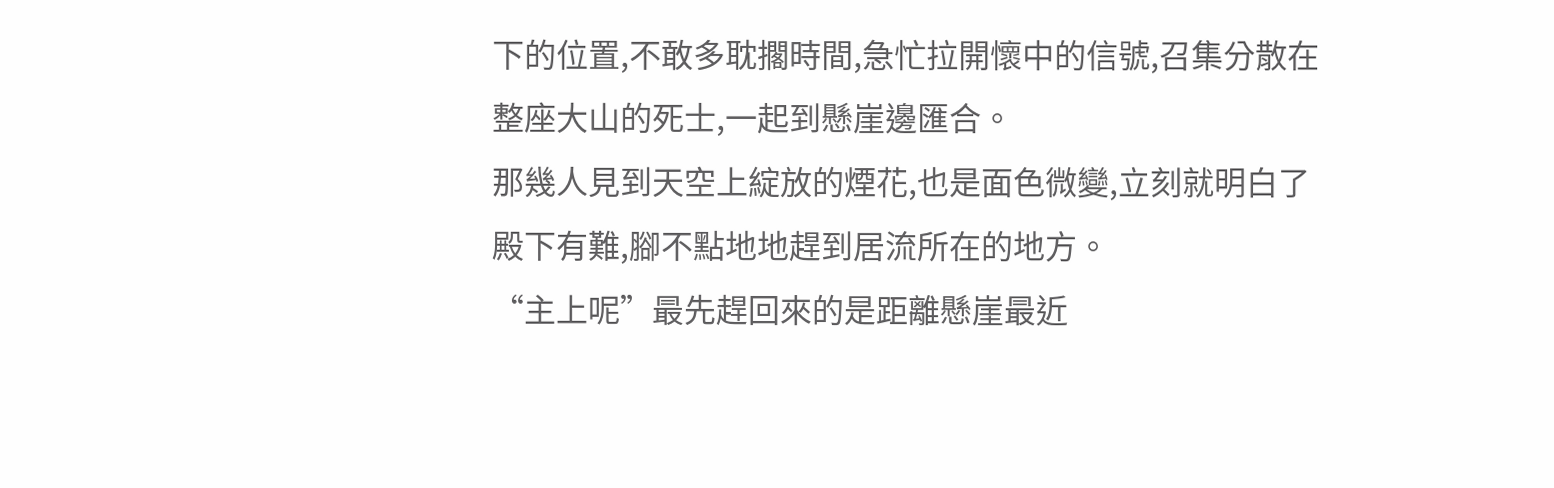下的位置,不敢多耽擱時間,急忙拉開懷中的信號,召集分散在整座大山的死士,一起到懸崖邊匯合。
那幾人見到天空上綻放的煙花,也是面色微變,立刻就明白了殿下有難,腳不點地地趕到居流所在的地方。
“主上呢”最先趕回來的是距離懸崖最近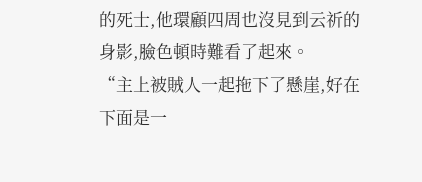的死士,他環顧四周也沒見到云祈的身影,臉色頓時難看了起來。
“主上被賊人一起拖下了懸崖,好在下面是一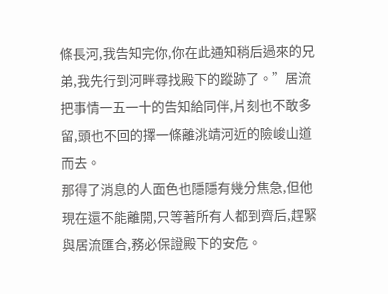條長河,我告知完你,你在此通知稍后過來的兄弟,我先行到河畔尋找殿下的蹤跡了。”居流把事情一五一十的告知給同伴,片刻也不敢多留,頭也不回的擇一條離洮靖河近的險峻山道而去。
那得了消息的人面色也隱隱有幾分焦急,但他現在還不能離開,只等著所有人都到齊后,趕緊與居流匯合,務必保證殿下的安危。